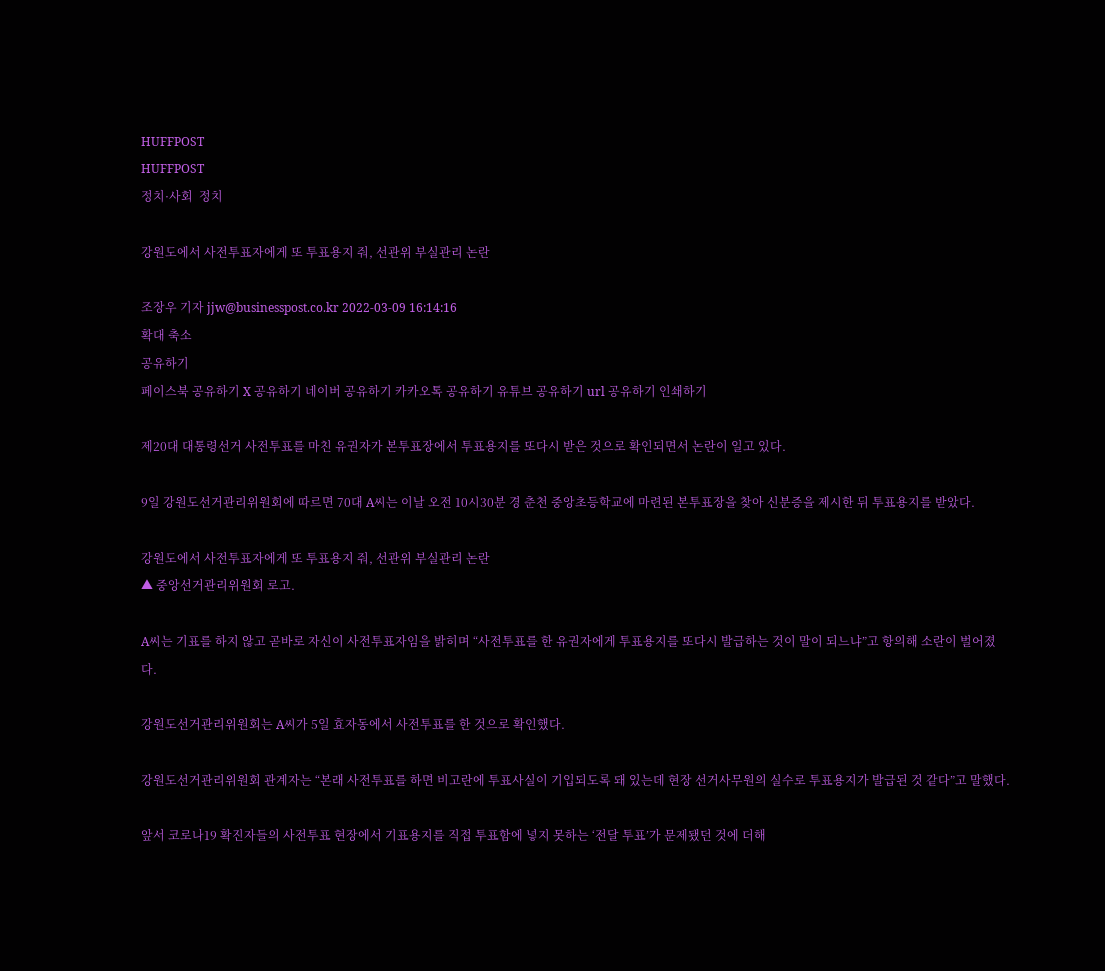HUFFPOST
HUFFPOST
정치·사회  정치

강원도에서 사전투표자에게 또 투표용지 줘, 선관위 부실관리 논란

조장우 기자 jjw@businesspost.co.kr 2022-03-09 16:14:16
확대 축소
공유하기
페이스북 공유하기 X 공유하기 네이버 공유하기 카카오톡 공유하기 유튜브 공유하기 url 공유하기 인쇄하기

제20대 대통령선거 사전투표를 마친 유권자가 본투표장에서 투표용지를 또다시 받은 것으로 확인되면서 논란이 일고 있다.

9일 강원도선거관리위원회에 따르면 70대 A씨는 이날 오전 10시30분 경 춘천 중앙초등학교에 마련된 본투표장을 찾아 신분증을 제시한 뒤 투표용지를 받았다.

강원도에서 사전투표자에게 또 투표용지 줘, 선관위 부실관리 논란
▲ 중앙선거관리위원회 로고.

A씨는 기표를 하지 않고 곧바로 자신이 사전투표자임을 밝히며 “사전투표를 한 유권자에게 투표용지를 또다시 발급하는 것이 말이 되느냐”고 항의해 소란이 벌어졌다.

강원도선거관리위원회는 A씨가 5일 효자동에서 사전투표를 한 것으로 확인했다.

강원도선거관리위원회 관계자는 “본래 사전투표를 하면 비고란에 투표사실이 기입되도록 돼 있는데 현장 선거사무원의 실수로 투표용지가 발급된 것 같다”고 말했다.

앞서 코로나19 확진자들의 사전투표 현장에서 기표용지를 직접 투표함에 넣지 못하는 ‘전달 투표’가 문제됐던 것에 더해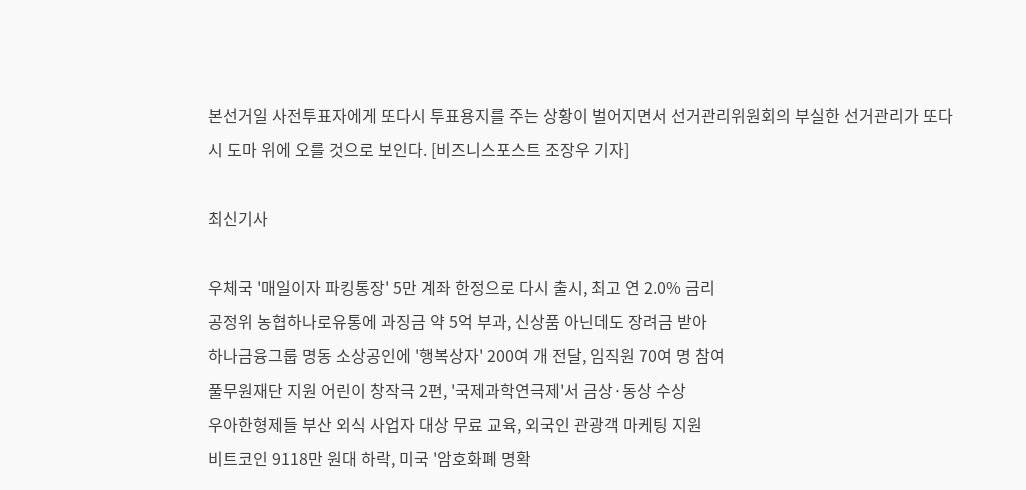본선거일 사전투표자에게 또다시 투표용지를 주는 상황이 벌어지면서 선거관리위원회의 부실한 선거관리가 또다시 도마 위에 오를 것으로 보인다. [비즈니스포스트 조장우 기자]

최신기사

우체국 '매일이자 파킹통장' 5만 계좌 한정으로 다시 출시, 최고 연 2.0% 금리
공정위 농협하나로유통에 과징금 약 5억 부과, 신상품 아닌데도 장려금 받아
하나금융그룹 명동 소상공인에 '행복상자' 200여 개 전달, 임직원 70여 명 참여
풀무원재단 지원 어린이 창작극 2편, '국제과학연극제'서 금상·동상 수상
우아한형제들 부산 외식 사업자 대상 무료 교육, 외국인 관광객 마케팅 지원
비트코인 9118만 원대 하락, 미국 '암호화폐 명확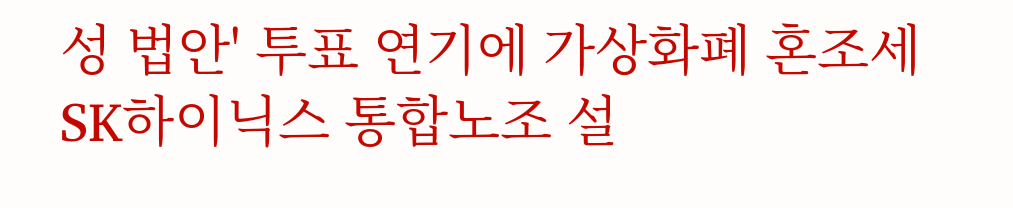성 법안' 투표 연기에 가상화폐 혼조세
SK하이닉스 통합노조 설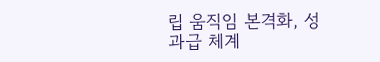립 움직임 본격화, 성과급 체계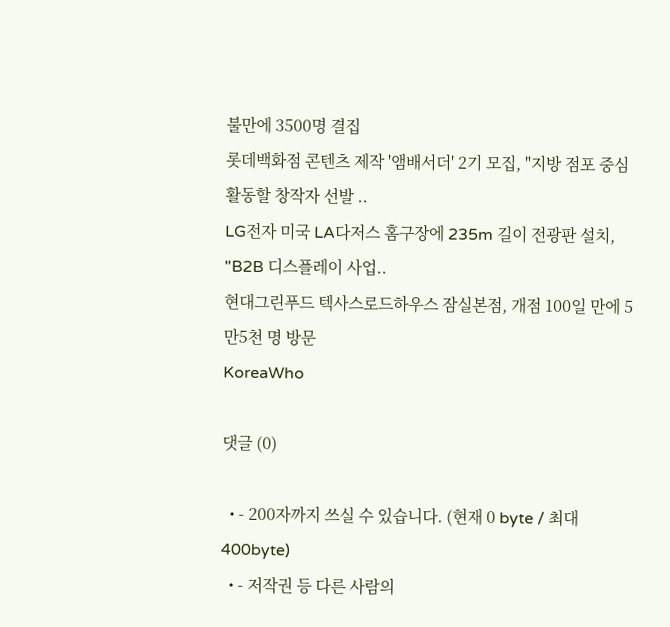불만에 3500명 결집
롯데백화점 콘텐츠 제작 '앰배서더' 2기 모집, "지방 점포 중심 활동할 창작자 선발 ..
LG전자 미국 LA다저스 홈구장에 235m 길이 전광판 설치, "B2B 디스플레이 사업..
현대그린푸드 텍사스로드하우스 잠실본점, 개점 100일 만에 5만5천 명 방문
KoreaWho

댓글 (0)

  • - 200자까지 쓰실 수 있습니다. (현재 0 byte / 최대 400byte)
  • - 저작권 등 다른 사람의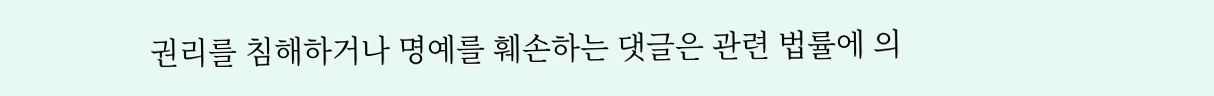권리를 침해하거나 명예를 훼손하는 댓글은 관련 법률에 의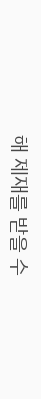해 제재를 받을 수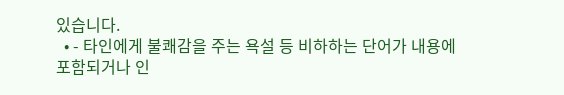있습니다.
  • - 타인에게 불쾌감을 주는 욕설 등 비하하는 단어가 내용에 포함되거나 인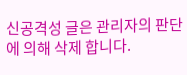신공격성 글은 관리자의 판단에 의해 삭제 합니다.